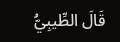قَالَ الطِّيبِيُّ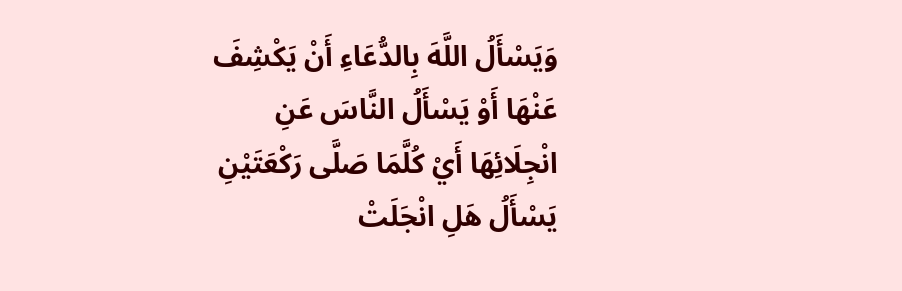وَيَسْأَلُ اللَّهَ بِالدُّعَاءِ أَنْ يَكْشِفَ عَنْهَا أَوْ يَسْأَلُ النَّاسَ عَنِ انْجِلَائِهَا أَيْ كُلَّمَا صَلَّى رَكْعَتَيْنِ يَسْأَلُ هَلِ انْجَلَتْ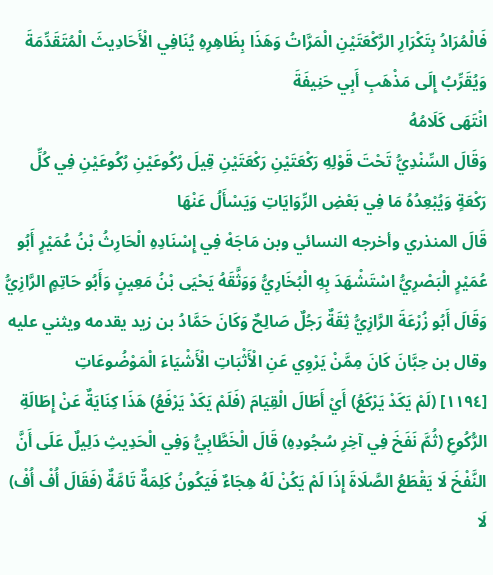فَالْمُرَادُ بِتَكْرَارِ الرَّكْعَتَيْنِ الْمَرَّاتُ وَهَذَا بِظَاهِرِهِ يُنَافِي الْأَحَادِيثَ الْمُتَقَدِّمَةَ وَيُقَرِّبُ إِلَى مَذْهَبِ أَبِي حَنِيفَةَ
انْتَهَى كَلَامُهُ
وَقَالَ السِّنْدِيُّ تَحْتَ قَوْلِهِ رَكْعَتَيْنِ رَكْعَتَيْنِ قِيلَ رُكُوعَيْنِ رُكُوعَيْنِ فِي كُلِّ رَكْعَةٍ وَيُبْعِدُهُ مَا فِي بَعْضِ الرِّوَايَاتِ وَيَسْأَلُ عَنْهَا
قَالَ المنذري وأخرجه النسائي وبن مَاجَهْ فِي إِسْنَادِهِ الْحَارِثُ بْنُ عُمَيْرٍ أَبُو عُمَيْرٍ الْبَصْرِيُّ اسْتَشْهَدَ بِهِ الْبُخَارِيُّ وَوَثَّقَهُ يَحْيَى بْنُ مَعِينٍ وَأَبُو حَاتِمٍ الرَّازِيُّ وَقَالَ أَبُو زُرْعَةَ الرَّازِيُّ ثِقَةٌ رَجُلٌ صَالِحٌ وَكَانَ حَمَّادُ بن زيد يقدمه ويثني عليه وقال بن حِبَّانَ كَانَ مِمَّنْ يَرْوِي عَنِ الْأَثْبَاتِ الْأَشْيَاءَ الْمَوْضُوعَاتِ
[١١٩٤] (لَمْ يَكَدْ يَرْكَعُ) أَيْ أَطَالَ الْقِيَامَ (فَلَمْ يَكَدْ يَرْفَعُ) هَذَا كِنَايَةٌ عَنْ إِطَالَةِ الرُّكُوعِ (ثُمَّ نَفَخَ فِي آخِرِ سُجُودِهِ) قَالَ الْخَطَّابِيُّ وَفِي الْحَدِيثِ دَلِيلٌ عَلَى أَنَّ النَّفْخَ لَا يَقْطَعُ الصَّلَاةَ إِذَا لَمْ يَكُنْ لَهُ هِجَاءٌ فَيَكُونُ كَلِمَةٌ تَامَّةٌ (فَقَالَ أُفْ أُفْ) لَا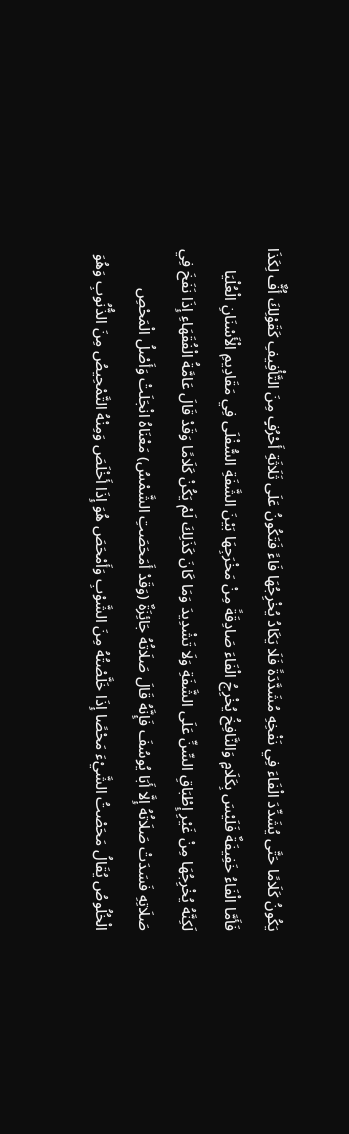يَكُونُ كَلَامًا حَتَّى يُشَدِّدَ الْفَاءَ فِي نَفْخِهِ مُشَدَّدَةً فَلَا يَكَادُ يُخْرِجُهَا فَاءً فَتَكُونُ عَلَى ثَلَاثَةِ أَحْرُفٍ مِنَ التَّأْفِيفِ كَقَوْلِكَ أُفٌّ لِكَذَا فَأَمَّا الْفَاءُ خَفِيفَةٌ فَلَيْسَ بِكَلَامٍ وَالنَّافِخُ يُخْرِجُ الْفَاءَ صَادِقَةً مِنْ مَخْرَجِهَا بَيْنَ الشَّفَةِ السُّفْلَى فِي مَقَادِيمِ الْأَسْنَانِ الْعُلْيَا لَكِنَّهُ يُخْرِجُهَا مِنْ غَيْرِ إِطْبَاقِ السِّنِّ عَلَى الشَّفَةِ وَلَا تَشْدِيدَ وَمَا كَانَ كَذَلِكَ لَمْ يَكُنْ كَلَامًا وَقَدْ قَالَ عَامَّةُ الْفُقَهَاءِ إِذَا نَفَخَ فِي صَلَاتِهِ فَسَدَتْ صَلَاتُهُ إِلَّا أَبَا يُوسُفَ فَإِنَّهُ قَالَ صَلَاتُهُ جَائِزَةٌ (وَقَدْ أَمَحَصَتِ الشَّمْسُ) مَعْنَاهُ انْجَلَتْ وَأَصْلُ الْمَحْصِ الْخُلُوصُ يُقَالُ مَحَصْتُ الشَّيْءَ مَحْصًا إِذَا خَلَّصْتُهُ مِنَ الشَّوْبِ وَأَمْحَصَ هُوَ إِذَا أَخْلَصَ وَمِنْهُ التَّمْحِيصُ مِنَ الذُّنُوبِ وَهُوَ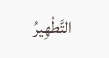التَّطْهِيرُ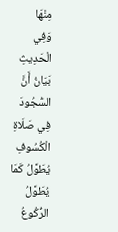مِنْهَا
وَفِي الْحَدِيثِ بَيَانُ أَنَّ السُّجُودَ فِي صَلَاةِ الْكُسُوفِ يُطَوَّلُ كَمَا يُطَوَّلُ الرُّكُوعُ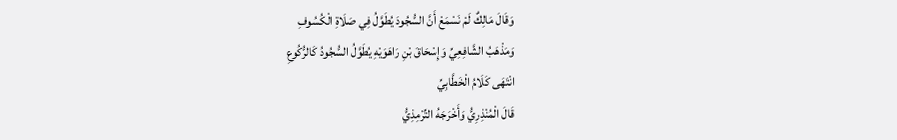وَقَالَ مَالِكٌ لَمْ نَسْمَعْ أَنَّ السُّجُودَ يُطَوَّلُ فِي صَلَاةِ الْكُسُوفِ
وَمَذْهَبُ الشَّافِعِيِّ وَإِسْحَاقَ بْنِ رَاهَوَيْهِ يُطَوَّلُ السُّجُودُ كَالرُّكُوعِ
انْتَهَى كَلَامُ الْخَطَّابِيِّ
قَالَ الْمُنْذِرِيُّ وَأَخْرَجَهُ التِّرْمِذِيُّ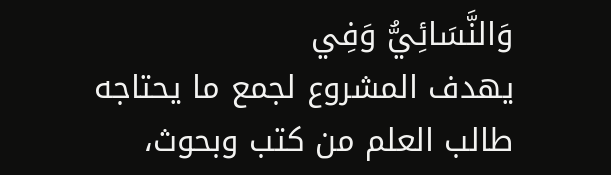وَالنَّسَائِيُّ وَفِي
يهدف المشروع لجمع ما يحتاجه طالب العلم من كتب وبحوث،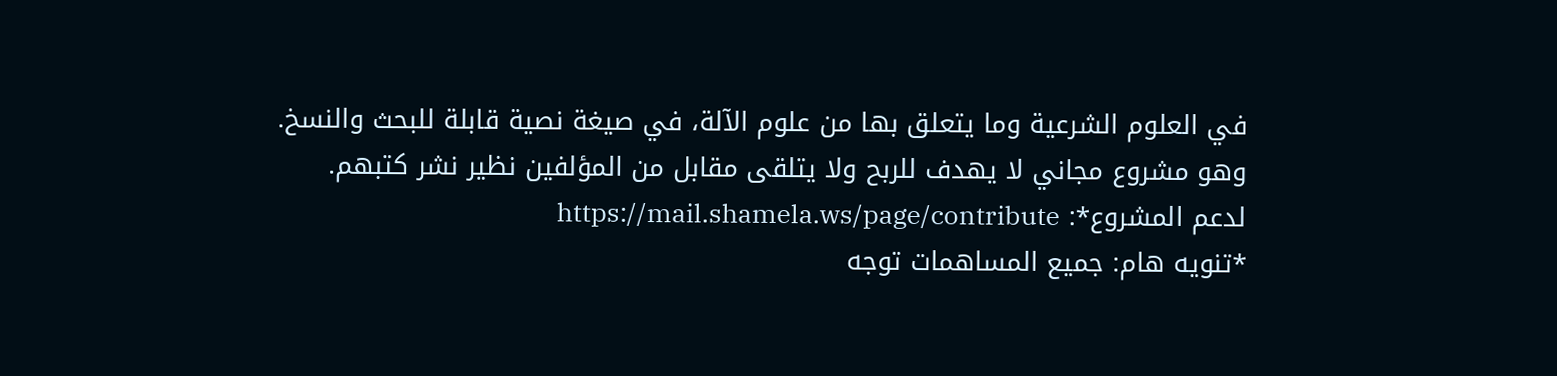في العلوم الشرعية وما يتعلق بها من علوم الآلة، في صيغة نصية قابلة للبحث والنسخ.
وهو مشروع مجاني لا يهدف للربح ولا يتلقى مقابل من المؤلفين نظير نشر كتبهم.
لدعم المشروع*: https://mail.shamela.ws/page/contribute
*تنويه هام: جميع المساهمات توجه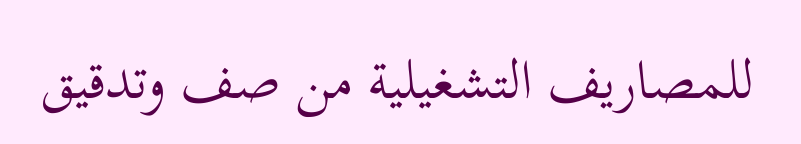للمصاريف التشغيلية من صف وتدقيق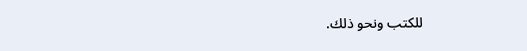للكتب ونحو ذلك.